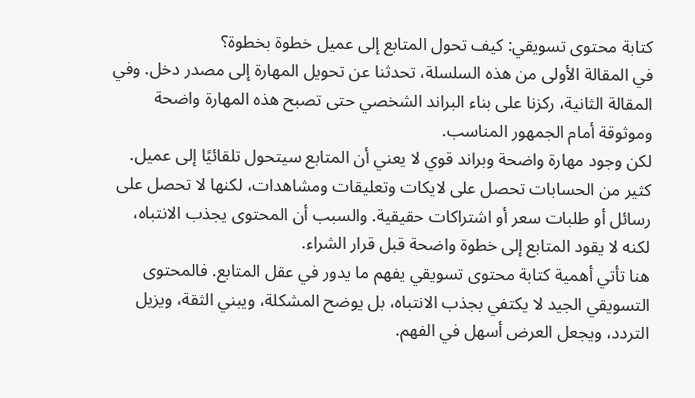كتابة محتوى تسويقي: كيف تحول المتابع إلى عميل خطوة بخطوة؟
في المقالة الأولى من هذه السلسلة، تحدثنا عن تحويل المهارة إلى مصدر دخل. وفي المقالة الثانية، ركزنا على بناء البراند الشخصي حتى تصبح هذه المهارة واضحة وموثوقة أمام الجمهور المناسب.
لكن وجود مهارة واضحة وبراند قوي لا يعني أن المتابع سيتحول تلقائيًا إلى عميل. كثير من الحسابات تحصل على لايكات وتعليقات ومشاهدات، لكنها لا تحصل على رسائل أو طلبات سعر أو اشتراكات حقيقية. والسبب أن المحتوى يجذب الانتباه، لكنه لا يقود المتابع إلى خطوة واضحة قبل قرار الشراء.
هنا تأتي أهمية كتابة محتوى تسويقي يفهم ما يدور في عقل المتابع. فالمحتوى التسويقي الجيد لا يكتفي بجذب الانتباه، بل يوضح المشكلة، ويبني الثقة، ويزيل التردد، ويجعل العرض أسهل في الفهم.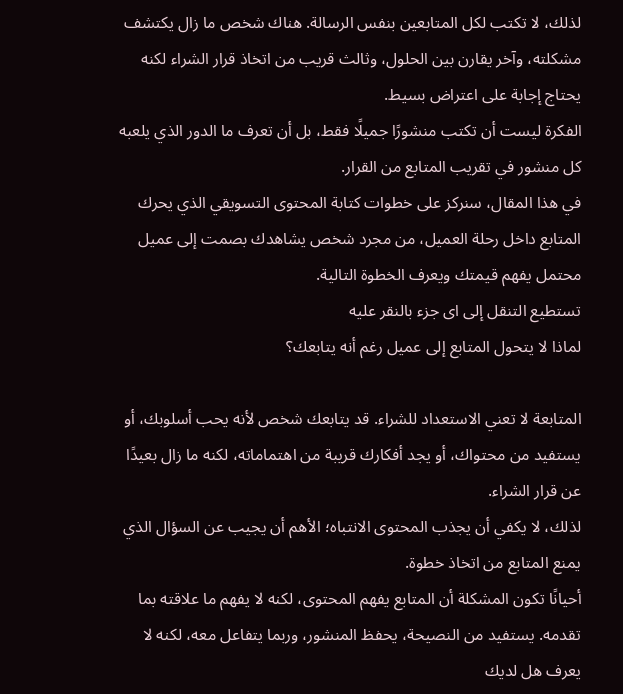لذلك، لا تكتب لكل المتابعين بنفس الرسالة. هناك شخص ما زال يكتشف مشكلته، وآخر يقارن بين الحلول، وثالث قريب من اتخاذ قرار الشراء لكنه يحتاج إجابة على اعتراض بسيط.
الفكرة ليست أن تكتب منشورًا جميلًا فقط، بل أن تعرف ما الدور الذي يلعبه كل منشور في تقريب المتابع من القرار.
في هذا المقال، سنركز على خطوات كتابة المحتوى التسويقي الذي يحرك المتابع داخل رحلة العميل، من مجرد شخص يشاهدك بصمت إلى عميل محتمل يفهم قيمتك ويعرف الخطوة التالية.
تستطيع التنقل إلى اى جزء بالنقر عليه
لماذا لا يتحول المتابع إلى عميل رغم أنه يتابعك؟

المتابعة لا تعني الاستعداد للشراء. قد يتابعك شخص لأنه يحب أسلوبك، أو يستفيد من محتواك، أو يجد أفكارك قريبة من اهتماماته، لكنه ما زال بعيدًا عن قرار الشراء.
لذلك، لا يكفي أن يجذب المحتوى الانتباه؛ الأهم أن يجيب عن السؤال الذي يمنع المتابع من اتخاذ خطوة.
أحيانًا تكون المشكلة أن المتابع يفهم المحتوى، لكنه لا يفهم ما علاقته بما تقدمه. يستفيد من النصيحة، يحفظ المنشور، وربما يتفاعل معه، لكنه لا يعرف هل لديك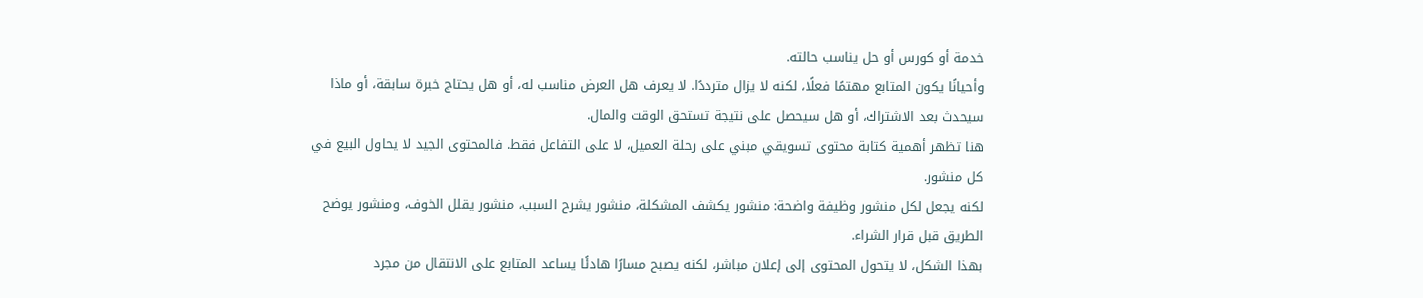خدمة أو كورس أو حل يناسب حالته.
وأحيانًا يكون المتابع مهتمًا فعلًا، لكنه لا يزال مترددًا. لا يعرف هل العرض مناسب له، أو هل يحتاج خبرة سابقة، أو ماذا سيحدث بعد الاشتراك، أو هل سيحصل على نتيجة تستحق الوقت والمال.
هنا تظهر أهمية كتابة محتوى تسويقي مبني على رحلة العميل، لا على التفاعل فقط. فالمحتوى الجيد لا يحاول البيع في كل منشور.
لكنه يجعل لكل منشور وظيفة واضحة: منشور يكشف المشكلة، منشور يشرح السبب، منشور يقلل الخوف، ومنشور يوضح الطريق قبل قرار الشراء.
بهذا الشكل، لا يتحول المحتوى إلى إعلان مباشر، لكنه يصبح مسارًا هادئًا يساعد المتابع على الانتقال من مجرد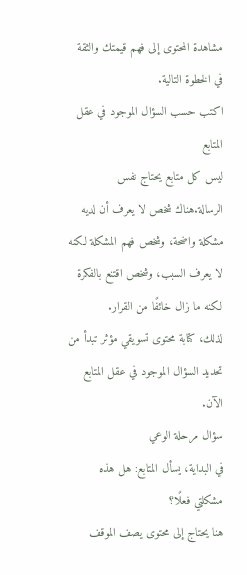مشاهدة المحتوى إلى فهم قيمتك والثقة في الخطوة التالية.
اكتب حسب السؤال الموجود في عقل المتابع
ليس كل متابع يحتاج نفس الرسالة.هناك شخص لا يعرف أن لديه مشكلة واضحة، وشخص فهم المشكلة لكنه لا يعرف السبب، وشخص اقتنع بالفكرة لكنه ما زال خائفًا من القرار.
لذلك، كتابة محتوى تسويقي مؤثر تبدأ من تحديد السؤال الموجود في عقل المتابع الآن.
سؤال مرحلة الوعي
في البداية، يسأل المتابع: هل هذه مشكلتي فعلًا؟
هنا يحتاج إلى محتوى يصف الموقف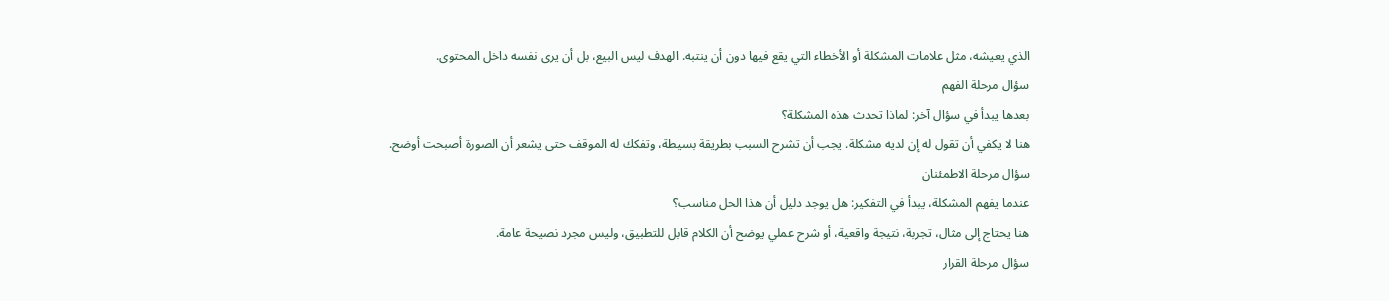الذي يعيشه، مثل علامات المشكلة أو الأخطاء التي يقع فيها دون أن ينتبه. الهدف ليس البيع، بل أن يرى نفسه داخل المحتوى.
سؤال مرحلة الفهم
بعدها يبدأ في سؤال آخر: لماذا تحدث هذه المشكلة؟
هنا لا يكفي أن تقول له إن لديه مشكلة. يجب أن تشرح السبب بطريقة بسيطة، وتفكك له الموقف حتى يشعر أن الصورة أصبحت أوضح.
سؤال مرحلة الاطمئنان
عندما يفهم المشكلة، يبدأ في التفكير: هل يوجد دليل أن هذا الحل مناسب؟
هنا يحتاج إلى مثال، تجربة، نتيجة واقعية، أو شرح عملي يوضح أن الكلام قابل للتطبيق، وليس مجرد نصيحة عامة.
سؤال مرحلة القرار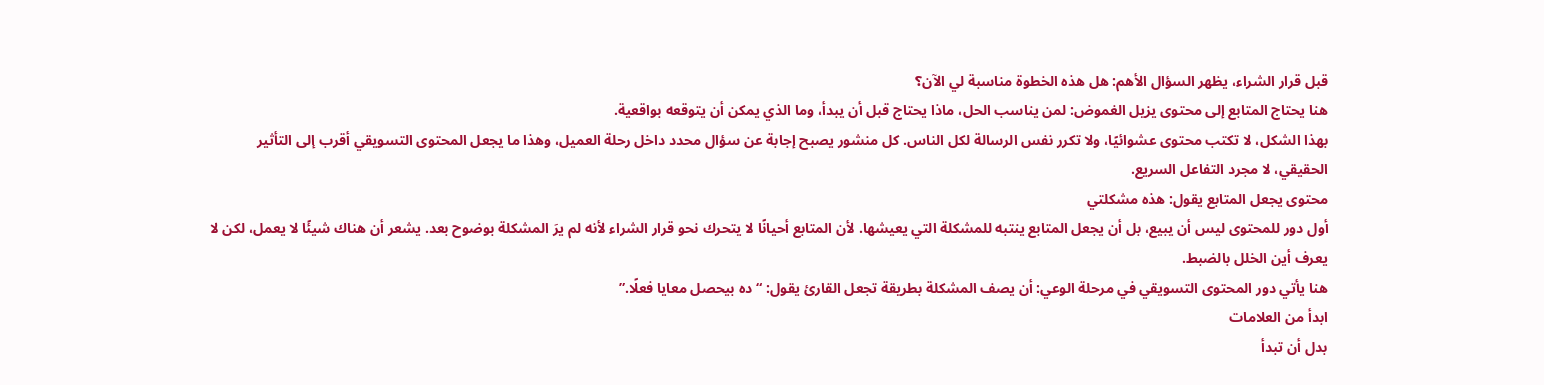قبل قرار الشراء، يظهر السؤال الأهم: هل هذه الخطوة مناسبة لي الآن؟
هنا يحتاج المتابع إلى محتوى يزيل الغموض: لمن يناسب الحل، ماذا يحتاج قبل أن يبدأ، وما الذي يمكن أن يتوقعه بواقعية.
بهذا الشكل، لا تكتب محتوى عشوائيًا، ولا تكرر نفس الرسالة لكل الناس. كل منشور يصبح إجابة عن سؤال محدد داخل رحلة العميل، وهذا ما يجعل المحتوى التسويقي أقرب إلى التأثير الحقيقي، لا مجرد التفاعل السريع.
محتوى يجعل المتابع يقول: هذه مشكلتي
أول دور للمحتوى ليس أن يبيع، بل أن يجعل المتابع ينتبه للمشكلة التي يعيشها. لأن المتابع أحيانًا لا يتحرك نحو قرار الشراء لأنه لم يرَ المشكلة بوضوح بعد. يشعر أن هناك شيئًا لا يعمل، لكن لا يعرف أين الخلل بالضبط.
هنا يأتي دور المحتوى التسويقي في مرحلة الوعي: أن يصف المشكلة بطريقة تجعل القارئ يقول: “ده بيحصل معايا فعلًا.”
ابدأ من العلامات
بدل أن تبدأ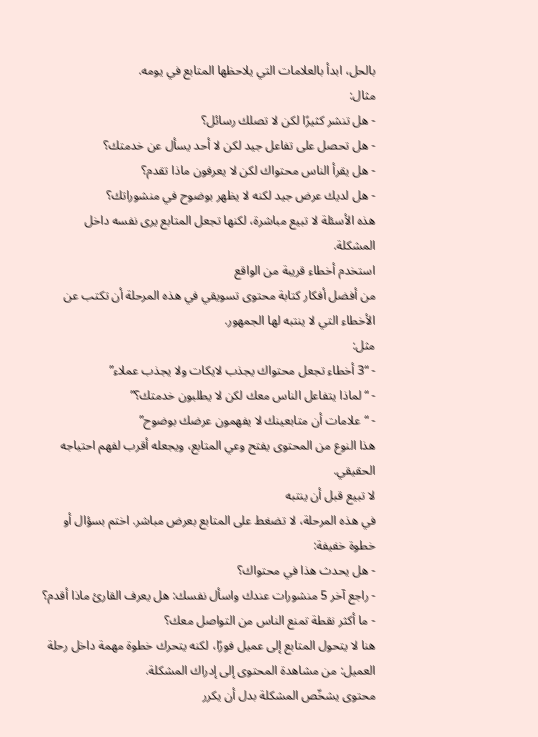بالحل، ابدأ بالعلامات التي يلاحظها المتابع في يومه.
مثال:
- هل تنشر كثيرًا لكن لا تصلك رسائل؟
- هل تحصل على تفاعل جيد لكن لا أحد يسأل عن خدمتك؟
- هل يقرأ الناس محتواك لكن لا يعرفون ماذا تقدم؟
- هل لديك عرض جيد لكنه لا يظهر بوضوح في منشوراتك؟
هذه الأسئلة لا تبيع مباشرة، لكنها تجعل المتابع يرى نفسه داخل المشكلة.
استخدم أخطاء قريبة من الواقع
من أفضل أفكار كتابة محتوى تسويقي في هذه المرحلة أن تكتب عن الأخطاء التي لا ينتبه لها الجمهور.
مثل:
- “3 أخطاء تجعل محتواك يجذب لايكات ولا يجذب عملاء”
- “لماذا يتفاعل الناس معك لكن لا يطلبون خدمتك؟”
- “علامات أن متابعينك لا يفهمون عرضك بوضوح”
هذا النوع من المحتوى يفتح وعي المتابع، ويجعله أقرب لفهم احتياجه الحقيقي.
لا تبيع قبل أن ينتبه
في هذه المرحلة، لا تضغط على المتابع بعرض مباشر. اختم بسؤال أو خطوة خفيفة:
- هل يحدث هذا في محتواك؟
- راجع آخر 5 منشورات عندك واسأل نفسك: هل يعرف القارئ ماذا أقدم؟
- ما أكثر نقطة تمنع الناس من التواصل معك؟
هنا لا يتحول المتابع إلى عميل فورًا، لكنه يتحرك خطوة مهمة داخل رحلة العميل: من مشاهدة المحتوى إلى إدراك المشكلة.
محتوى يشخّص المشكلة بدل أن يكرر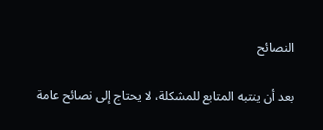النصائح

بعد أن ينتبه المتابع للمشكلة، لا يحتاج إلى نصائح عامة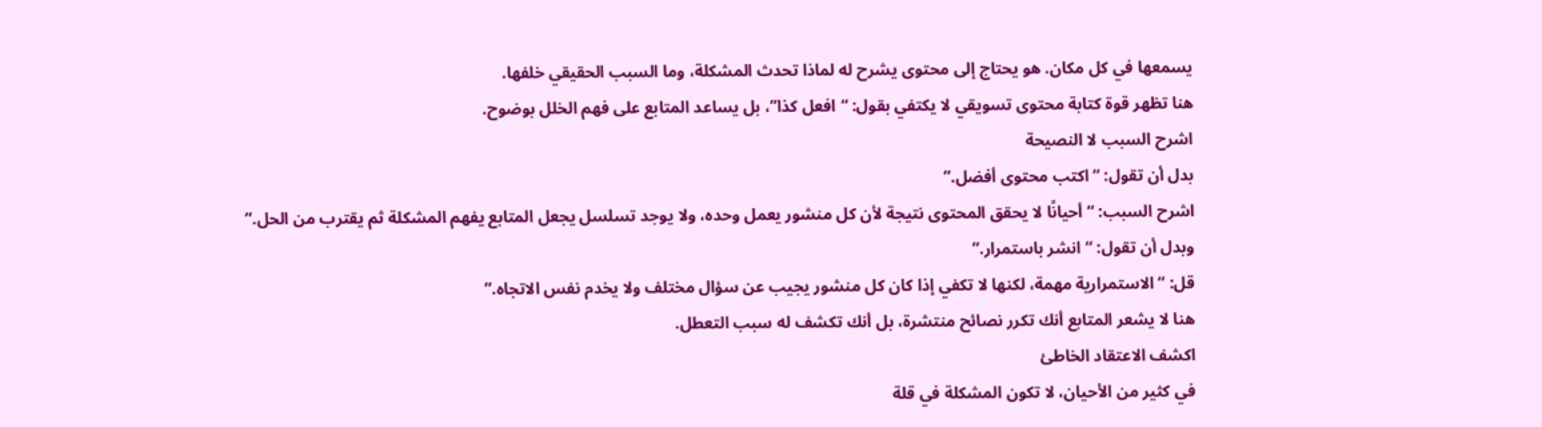يسمعها في كل مكان. هو يحتاج إلى محتوى يشرح له لماذا تحدث المشكلة، وما السبب الحقيقي خلفها.
هنا تظهر قوة كتابة محتوى تسويقي لا يكتفي بقول: “افعل كذا”، بل يساعد المتابع على فهم الخلل بوضوح.
اشرح السبب لا النصيحة
بدل أن تقول: “اكتب محتوى أفضل.”
اشرح السبب: “أحيانًا لا يحقق المحتوى نتيجة لأن كل منشور يعمل وحده، ولا يوجد تسلسل يجعل المتابع يفهم المشكلة ثم يقترب من الحل.”
وبدل أن تقول: “انشر باستمرار.”
قل: “الاستمرارية مهمة، لكنها لا تكفي إذا كان كل منشور يجيب عن سؤال مختلف ولا يخدم نفس الاتجاه.”
هنا لا يشعر المتابع أنك تكرر نصائح منتشرة، بل أنك تكشف له سبب التعطل.
اكشف الاعتقاد الخاطئ
في كثير من الأحيان، لا تكون المشكلة في قلة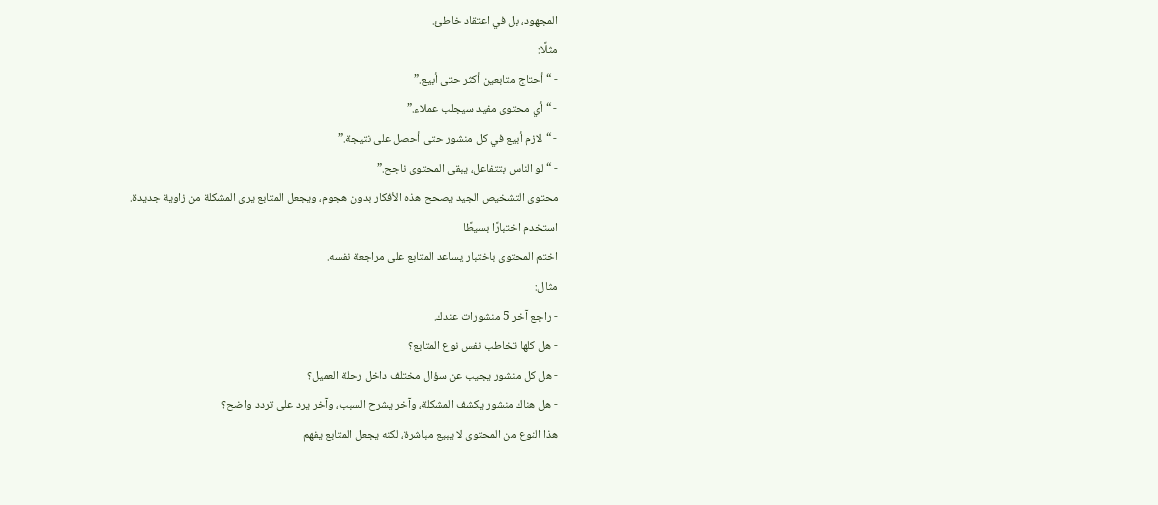المجهود، بل في اعتقاد خاطئ.
مثلًا:
- “أحتاج متابعين أكثر حتى أبيع.”
- “أي محتوى مفيد سيجلب عملاء.”
- “لازم أبيع في كل منشور حتى أحصل على نتيجة.”
- “لو الناس بتتفاعل، يبقى المحتوى ناجح.”
محتوى التشخيص الجيد يصحح هذه الأفكار بدون هجوم، ويجعل المتابع يرى المشكلة من زاوية جديدة.
استخدم اختبارًا بسيطًا
اختم المحتوى باختبار يساعد المتابع على مراجعة نفسه.
مثال:
- راجع آخر 5 منشورات عندك.
- هل كلها تخاطب نفس نوع المتابع؟
- هل كل منشور يجيب عن سؤال مختلف داخل رحلة العميل؟
- هل هناك منشور يكشف المشكلة، وآخر يشرح السبب، وآخر يرد على تردد واضح؟
هذا النوع من المحتوى لا يبيع مباشرة، لكنه يجعل المتابع يفهم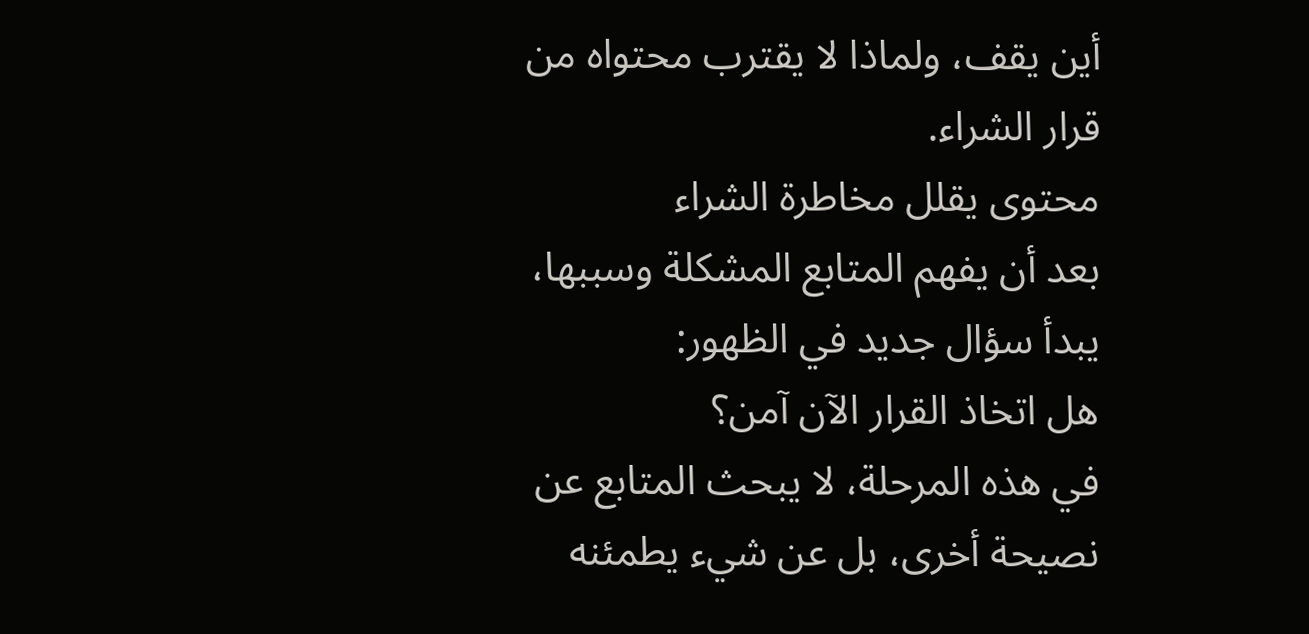أين يقف، ولماذا لا يقترب محتواه من قرار الشراء.
محتوى يقلل مخاطرة الشراء
بعد أن يفهم المتابع المشكلة وسببها، يبدأ سؤال جديد في الظهور:
هل اتخاذ القرار الآن آمن؟
في هذه المرحلة، لا يبحث المتابع عن نصيحة أخرى، بل عن شيء يطمئنه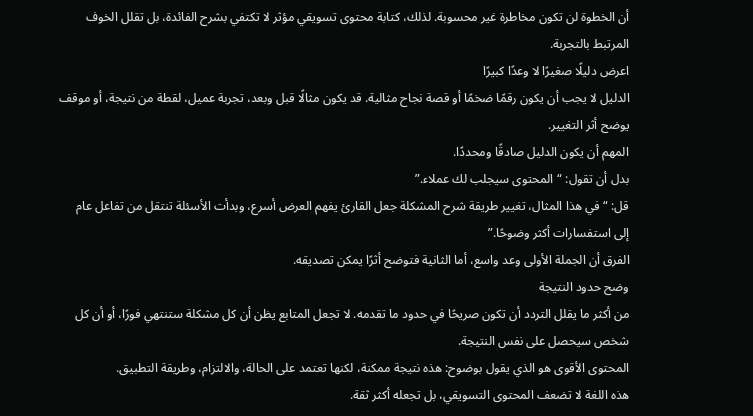أن الخطوة لن تكون مخاطرة غير محسوبة. لذلك، كتابة محتوى تسويقي مؤثر لا تكتفي بشرح الفائدة، بل تقلل الخوف المرتبط بالتجربة.
اعرض دليلًا صغيرًا لا وعدًا كبيرًا
الدليل لا يجب أن يكون رقمًا ضخمًا أو قصة نجاح مثالية. قد يكون مثالًا قبل وبعد، تجربة عميل، لقطة من نتيجة، أو موقف يوضح أثر التغيير.
المهم أن يكون الدليل صادقًا ومحددًا.
بدل أن تقول: “المحتوى سيجلب لك عملاء.”
قل: “في هذا المثال، تغيير طريقة شرح المشكلة جعل القارئ يفهم العرض أسرع، وبدأت الأسئلة تنتقل من تفاعل عام إلى استفسارات أكثر وضوحًا.”
الفرق أن الجملة الأولى وعد واسع، أما الثانية فتوضح أثرًا يمكن تصديقه.
وضح حدود النتيجة
من أكثر ما يقلل التردد أن تكون صريحًا في حدود ما تقدمه. لا تجعل المتابع يظن أن كل مشكلة ستنتهي فورًا، أو أن كل شخص سيحصل على نفس النتيجة.
المحتوى الأقوى هو الذي يقول بوضوح: هذه نتيجة ممكنة، لكنها تعتمد على الحالة، والالتزام، وطريقة التطبيق.
هذه اللغة لا تضعف المحتوى التسويقي، بل تجعله أكثر ثقة.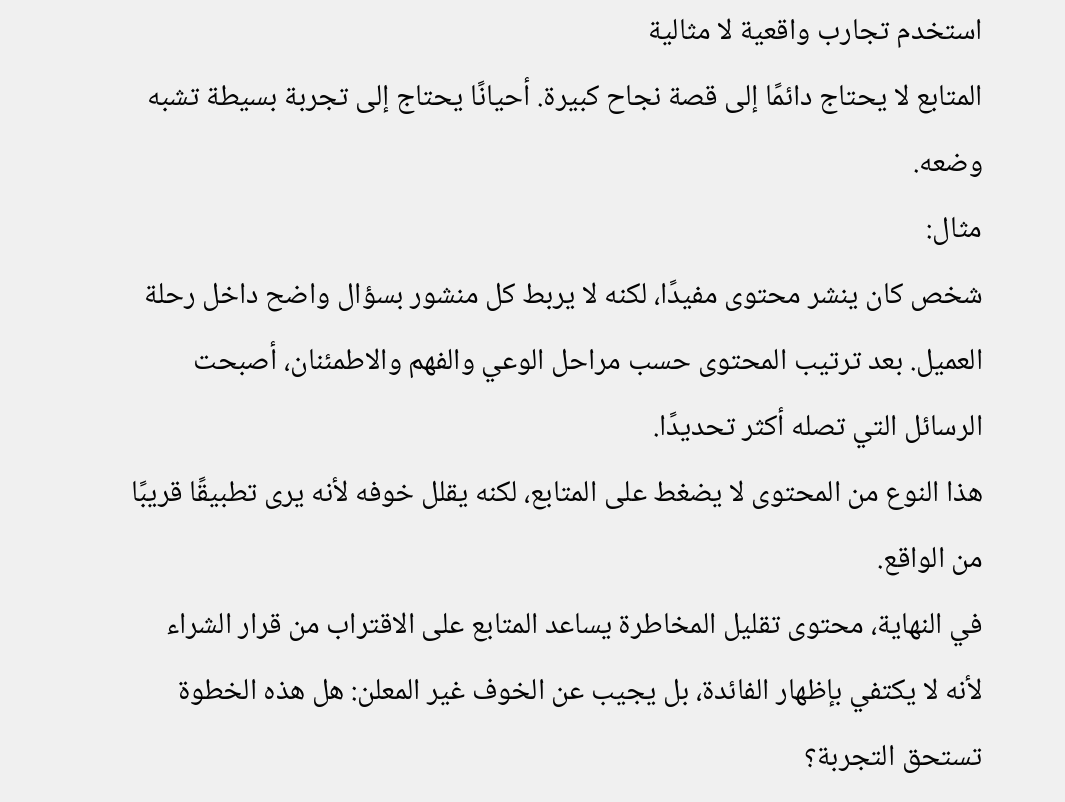استخدم تجارب واقعية لا مثالية
المتابع لا يحتاج دائمًا إلى قصة نجاح كبيرة. أحيانًا يحتاج إلى تجربة بسيطة تشبه وضعه.
مثال:
شخص كان ينشر محتوى مفيدًا، لكنه لا يربط كل منشور بسؤال واضح داخل رحلة العميل. بعد ترتيب المحتوى حسب مراحل الوعي والفهم والاطمئنان، أصبحت الرسائل التي تصله أكثر تحديدًا.
هذا النوع من المحتوى لا يضغط على المتابع، لكنه يقلل خوفه لأنه يرى تطبيقًا قريبًا من الواقع.
في النهاية، محتوى تقليل المخاطرة يساعد المتابع على الاقتراب من قرار الشراء لأنه لا يكتفي بإظهار الفائدة، بل يجيب عن الخوف غير المعلن: هل هذه الخطوة تستحق التجربة؟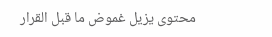محتوى يزيل غموض ما قبل القرار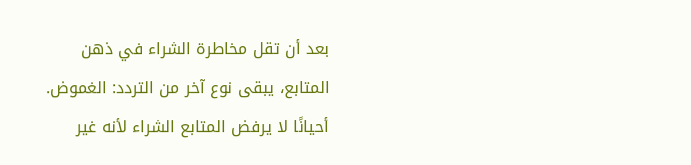بعد أن تقل مخاطرة الشراء في ذهن المتابع، يبقى نوع آخر من التردد: الغموض.
أحيانًا لا يرفض المتابع الشراء لأنه غير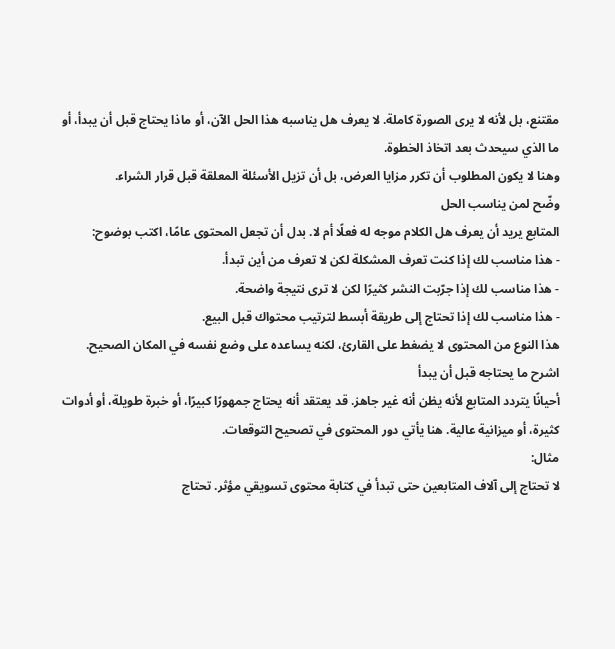مقتنع، بل لأنه لا يرى الصورة كاملة. لا يعرف هل يناسبه هذا الحل الآن، أو ماذا يحتاج قبل أن يبدأ، أو ما الذي سيحدث بعد اتخاذ الخطوة.
وهنا لا يكون المطلوب أن تكرر مزايا العرض، بل أن تزيل الأسئلة المعلقة قبل قرار الشراء.
وضّح لمن يناسب الحل
المتابع يريد أن يعرف هل الكلام موجه له فعلًا أم لا. بدل أن تجعل المحتوى عامًا، اكتب بوضوح:
- هذا مناسب لك إذا كنت تعرف المشكلة لكن لا تعرف من أين تبدأ.
- هذا مناسب لك إذا جرّبت النشر كثيرًا لكن لا ترى نتيجة واضحة.
- هذا مناسب لك إذا تحتاج إلى طريقة أبسط لترتيب محتواك قبل البيع.
هذا النوع من المحتوى لا يضغط على القارئ، لكنه يساعده على وضع نفسه في المكان الصحيح.
اشرح ما يحتاجه قبل أن يبدأ
أحيانًا يتردد المتابع لأنه يظن أنه غير جاهز. قد يعتقد أنه يحتاج جمهورًا كبيرًا، أو خبرة طويلة، أو أدوات كثيرة، أو ميزانية عالية. هنا يأتي دور المحتوى في تصحيح التوقعات.
مثال:
لا تحتاج إلى آلاف المتابعين حتى تبدأ في كتابة محتوى تسويقي مؤثر. تحتاج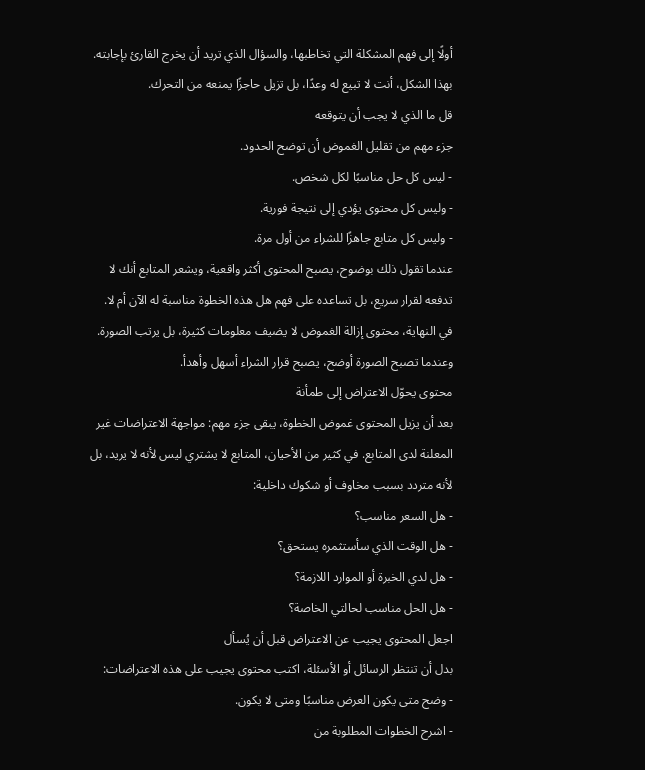أولًا إلى فهم المشكلة التي تخاطبها، والسؤال الذي تريد أن يخرج القارئ بإجابته.
بهذا الشكل، أنت لا تبيع له وعدًا، بل تزيل حاجزًا يمنعه من التحرك.
قل ما الذي لا يجب أن يتوقعه
جزء مهم من تقليل الغموض أن توضح الحدود.
- ليس كل حل مناسبًا لكل شخص.
- وليس كل محتوى يؤدي إلى نتيجة فورية.
- وليس كل متابع جاهزًا للشراء من أول مرة.
عندما تقول ذلك بوضوح، يصبح المحتوى أكثر واقعية، ويشعر المتابع أنك لا تدفعه لقرار سريع، بل تساعده على فهم هل هذه الخطوة مناسبة له الآن أم لا.
في النهاية، محتوى إزالة الغموض لا يضيف معلومات كثيرة، بل يرتب الصورة. وعندما تصبح الصورة أوضح، يصبح قرار الشراء أسهل وأهدأ.
محتوى يحوّل الاعتراض إلى طمأنة
بعد أن يزيل المحتوى غموض الخطوة، يبقى جزء مهم: مواجهة الاعتراضات غير المعلنة لدى المتابع. في كثير من الأحيان، المتابع لا يشتري ليس لأنه لا يريد، بل لأنه متردد بسبب مخاوف أو شكوك داخلية:
- هل السعر مناسب؟
- هل الوقت الذي سأستثمره يستحق؟
- هل لدي الخبرة أو الموارد اللازمة؟
- هل الحل مناسب لحالتي الخاصة؟
اجعل المحتوى يجيب عن الاعتراض قبل أن يُسأل
بدل أن تنتظر الرسائل أو الأسئلة، اكتب محتوى يجيب على هذه الاعتراضات:
- وضح متى يكون العرض مناسبًا ومتى لا يكون.
- اشرح الخطوات المطلوبة من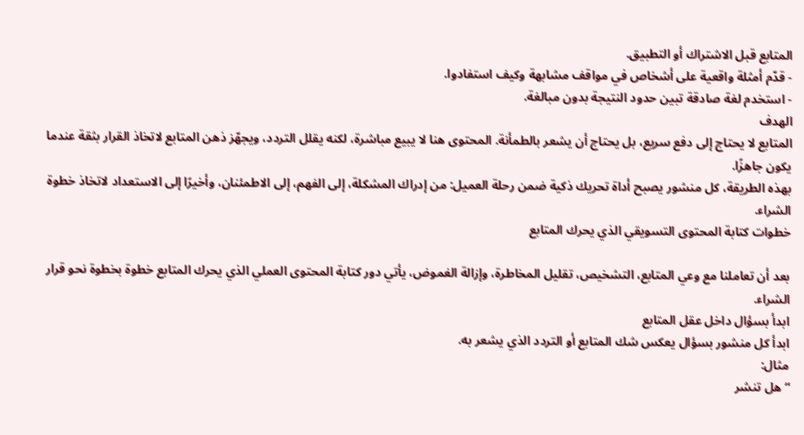المتابع قبل الاشتراك أو التطبيق.
- قدّم أمثلة واقعية على أشخاص في مواقف مشابهة وكيف استفادوا.
- استخدم لغة صادقة تبين حدود النتيجة بدون مبالغة.
الهدف
المتابع لا يحتاج إلى دفع سريع، بل يحتاج أن يشعر بالطمأنة. المحتوى هنا لا يبيع مباشرة، لكنه يقلل التردد، ويجهّز ذهن المتابع لاتخاذ القرار بثقة عندما يكون جاهزًا.
بهذه الطريقة، كل منشور يصبح أداة تحريك ذكية ضمن رحلة العميل: من إدراك المشكلة، إلى الفهم، إلى الاطمئنان، وأخيرًا إلى الاستعداد لاتخاذ خطوة الشراء.
خطوات كتابة المحتوى التسويقي الذي يحرك المتابع

بعد أن تعاملنا مع وعي المتابع، التشخيص، تقليل المخاطرة، وإزالة الغموض، يأتي دور كتابة المحتوى العملي الذي يحرك المتابع خطوة بخطوة نحو قرار الشراء.
ابدأ بسؤال داخل عقل المتابع
ابدأ كل منشور بسؤال يعكس شك المتابع أو التردد الذي يشعر به.
مثال:
“هل تنشر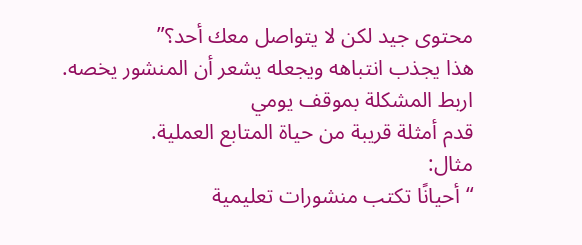محتوى جيد لكن لا يتواصل معك أحد؟”
هذا يجذب انتباهه ويجعله يشعر أن المنشور يخصه.
اربط المشكلة بموقف يومي
قدم أمثلة قريبة من حياة المتابع العملية.
مثال:
“أحيانًا تكتب منشورات تعليمية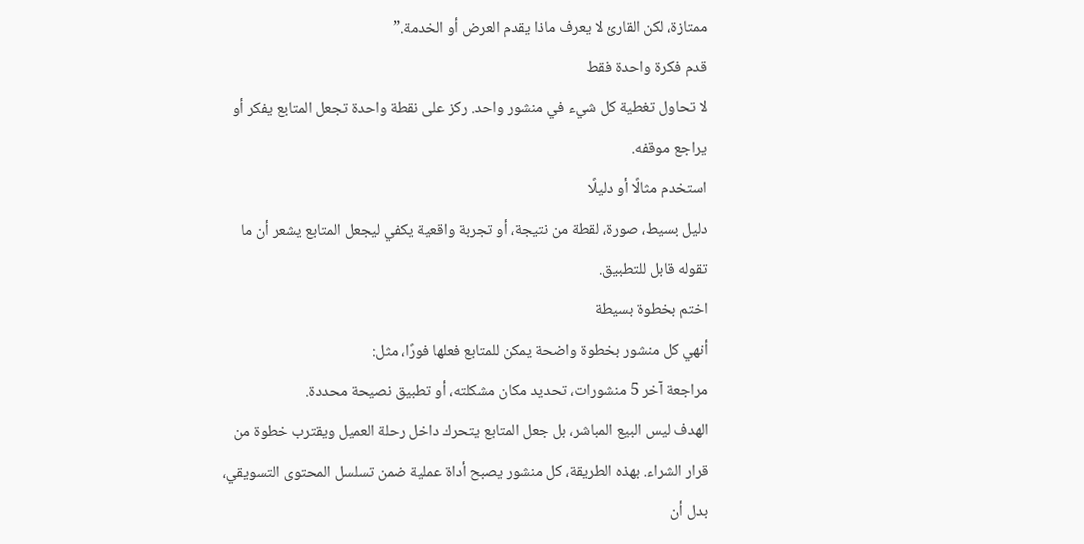ممتازة، لكن القارئ لا يعرف ماذا يقدم العرض أو الخدمة.”
قدم فكرة واحدة فقط
لا تحاول تغطية كل شيء في منشور واحد. ركز على نقطة واحدة تجعل المتابع يفكر أو يراجع موقفه.
استخدم مثالًا أو دليلًا
دليل بسيط، صورة، لقطة من نتيجة، أو تجربة واقعية يكفي ليجعل المتابع يشعر أن ما تقوله قابل للتطبيق.
اختم بخطوة بسيطة
أنهي كل منشور بخطوة واضحة يمكن للمتابع فعلها فورًا، مثل:
مراجعة آخر 5 منشورات، تحديد مكان مشكلته، أو تطبيق نصيحة محددة.
الهدف ليس البيع المباشر، بل جعل المتابع يتحرك داخل رحلة العميل ويقترب خطوة من قرار الشراء. بهذه الطريقة، كل منشور يصبح أداة عملية ضمن تسلسل المحتوى التسويقي، بدل أن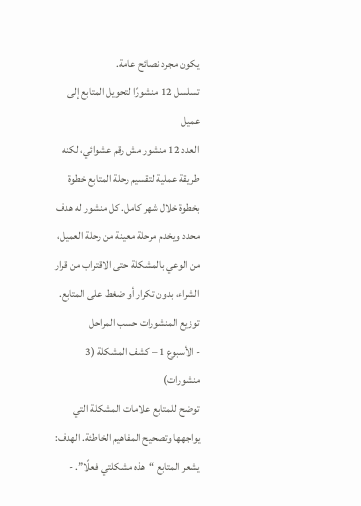يكون مجرد نصائح عامة.
تسلسل 12 منشورًا لتحويل المتابع إلى عميل
العدد 12 منشور مش رقم عشوائي، لكنه طريقة عملية لتقسيم رحلة المتابع خطوة بخطوة خلال شهر كامل. كل منشور له هدف محدد ويخدم مرحلة معينة من رحلة العميل، من الوعي بالمشكلة حتى الاقتراب من قرار الشراء، بدون تكرار أو ضغط على المتابع.
توزيع المنشورات حسب المراحل
- الأسبوع 1 – كشف المشكلة (3 منشورات)
توضح للمتابع علامات المشكلة التي يواجهها وتصحيح المفاهيم الخاطئة. الهدف: يشعر المتابع “هذه مشكلتي فعلًا”. -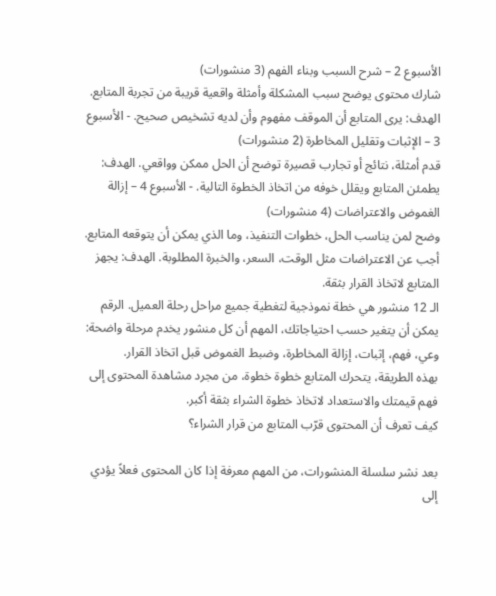الأسبوع 2 – شرح السبب وبناء الفهم (3 منشورات)
شارك محتوى يوضح سبب المشكلة وأمثلة واقعية قريبة من تجربة المتابع. الهدف: يرى المتابع أن الموقف مفهوم وأن لديه تشخيص صحيح. - الأسبوع 3 – الإثبات وتقليل المخاطرة (2 منشورات)
قدم أمثلة، نتائج أو تجارب قصيرة توضح أن الحل ممكن وواقعي. الهدف: يطمئن المتابع ويقلل خوفه من اتخاذ الخطوة التالية. - الأسبوع 4 – إزالة الغموض والاعتراضات (4 منشورات)
وضح لمن يناسب الحل، خطوات التنفيذ، وما الذي يمكن أن يتوقعه المتابع. أجب عن الاعتراضات مثل الوقت، السعر، والخبرة المطلوبة. الهدف: يجهز المتابع لاتخاذ القرار بثقة.
الـ 12 منشور هي خطة نموذجية لتغطية جميع مراحل رحلة العميل. الرقم يمكن أن يتغير حسب احتياجاتك، المهم أن كل منشور يخدم مرحلة واضحة: وعي، فهم، إثبات، إزالة المخاطرة، وضبط الغموض قبل اتخاذ القرار.
بهذه الطريقة، يتحرك المتابع خطوة خطوة، من مجرد مشاهدة المحتوى إلى فهم قيمتك والاستعداد لاتخاذ خطوة الشراء بثقة أكبر.
كيف تعرف أن المحتوى قرّب المتابع من قرار الشراء؟

بعد نشر سلسلة المنشورات، من المهم معرفة إذا كان المحتوى فعلاً يؤدي إلى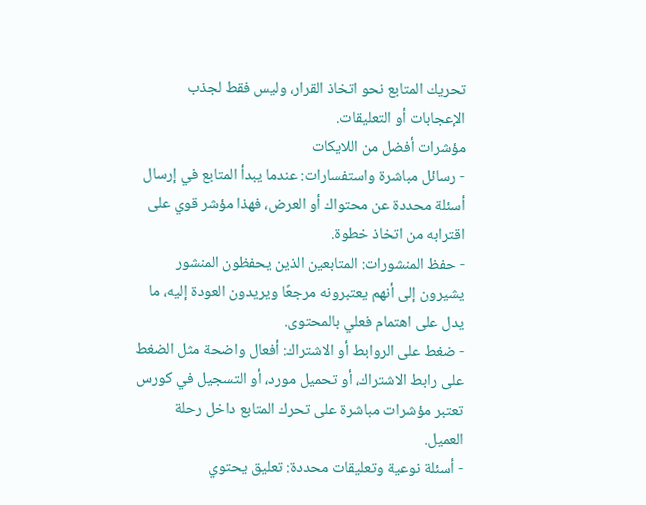تحريك المتابع نحو اتخاذ القرار، وليس فقط لجذب الإعجابات أو التعليقات.
مؤشرات أفضل من اللايكات
- رسائل مباشرة واستفسارات: عندما يبدأ المتابع في إرسال أسئلة محددة عن محتواك أو العرض، فهذا مؤشر قوي على اقترابه من اتخاذ خطوة.
- حفظ المنشورات: المتابعين الذين يحفظون المنشور يشيرون إلى أنهم يعتبرونه مرجعًا ويريدون العودة إليه، ما يدل على اهتمام فعلي بالمحتوى.
- ضغط على الروابط أو الاشتراك: أفعال واضحة مثل الضغط على رابط الاشتراك، أو تحميل مورد، أو التسجيل في كورس تعتبر مؤشرات مباشرة على تحرك المتابع داخل رحلة العميل.
- أسئلة نوعية وتعليقات محددة: تعليق يحتوي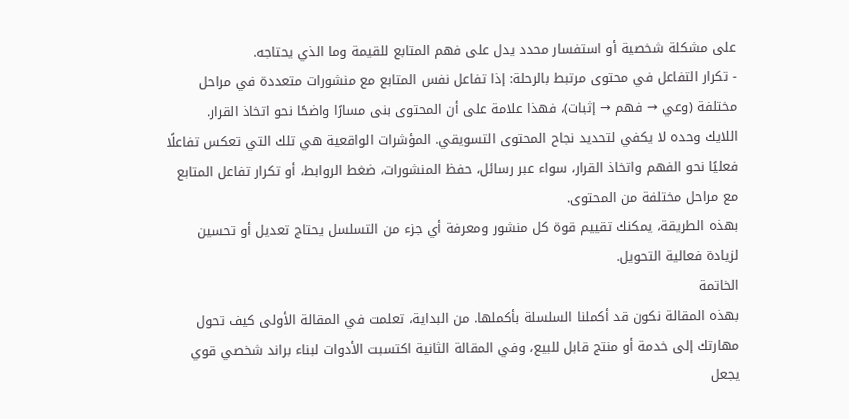على مشكلة شخصية أو استفسار محدد يدل على فهم المتابع للقيمة وما الذي يحتاجه.
- تكرار التفاعل في محتوى مرتبط بالرحلة: إذا تفاعل نفس المتابع مع منشورات متعددة في مراحل مختلفة (وعي → فهم → إثبات)، فهذا علامة على أن المحتوى بنى مسارًا واضحًا نحو اتخاذ القرار.
اللايك وحده لا يكفي لتحديد نجاح المحتوى التسويقي. المؤشرات الواقعية هي تلك التي تعكس تفاعلًا فعليًا نحو الفهم واتخاذ القرار، سواء عبر رسائل، حفظ المنشورات، ضغط الروابط، أو تكرار تفاعل المتابع مع مراحل مختلفة من المحتوى.
بهذه الطريقة، يمكنك تقييم قوة كل منشور ومعرفة أي جزء من التسلسل يحتاج تعديل أو تحسين لزيادة فعالية التحويل.
الخاتمة
بهذه المقالة نكون قد أكملنا السلسلة بأكملها. من البداية، تعلمت في المقالة الأولى كيف تحول مهارتك إلى خدمة أو منتج قابل للبيع، وفي المقالة الثانية اكتسبت الأدوات لبناء براند شخصي قوي يجعل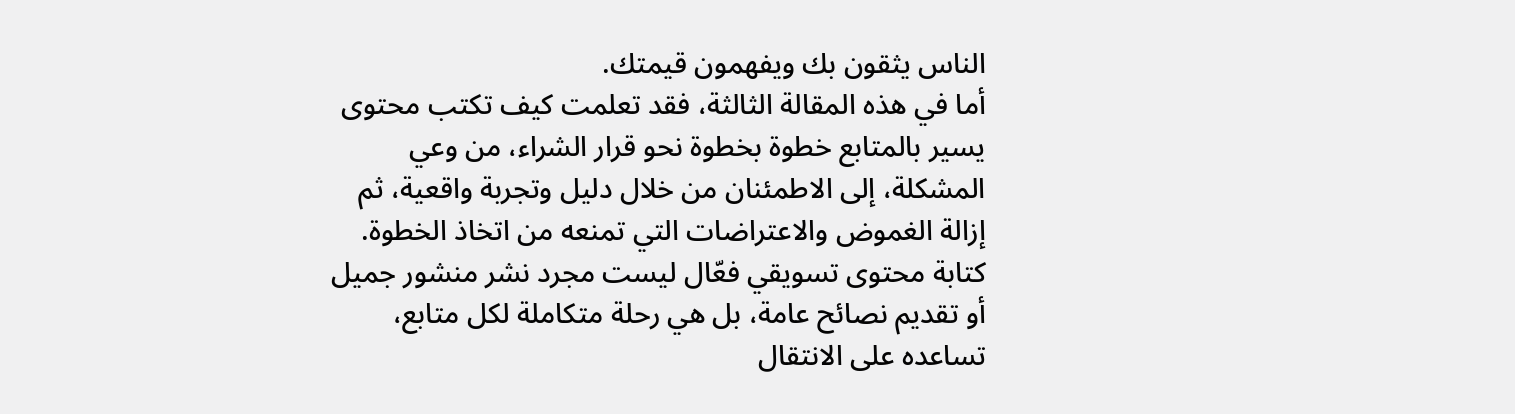الناس يثقون بك ويفهمون قيمتك.
أما في هذه المقالة الثالثة، فقد تعلمت كيف تكتب محتوى يسير بالمتابع خطوة بخطوة نحو قرار الشراء، من وعي المشكلة، إلى الاطمئنان من خلال دليل وتجربة واقعية، ثم إزالة الغموض والاعتراضات التي تمنعه من اتخاذ الخطوة.
كتابة محتوى تسويقي فعّال ليست مجرد نشر منشور جميل أو تقديم نصائح عامة، بل هي رحلة متكاملة لكل متابع، تساعده على الانتقال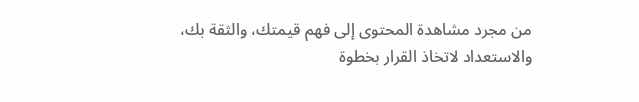من مجرد مشاهدة المحتوى إلى فهم قيمتك، والثقة بك، والاستعداد لاتخاذ القرار بخطوة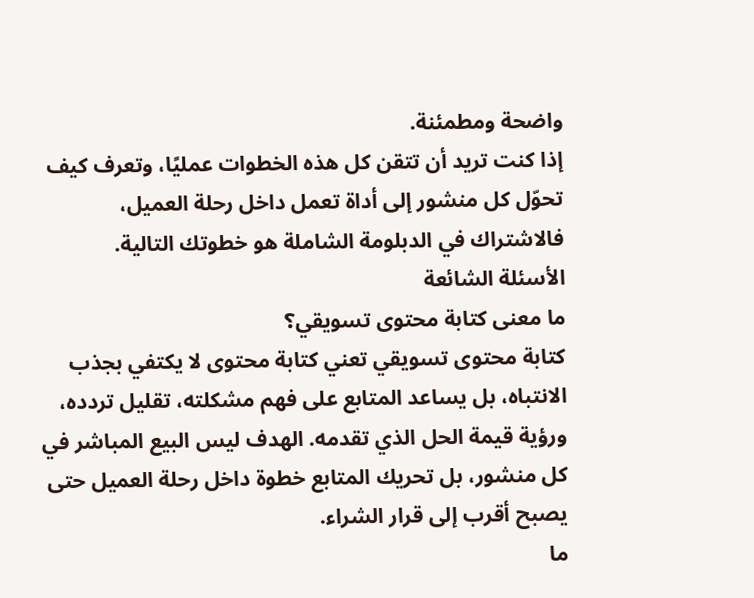واضحة ومطمئنة.
إذا كنت تريد أن تتقن كل هذه الخطوات عمليًا، وتعرف كيف تحوّل كل منشور إلى أداة تعمل داخل رحلة العميل، فالاشتراك في الدبلومة الشاملة هو خطوتك التالية.
الأسئلة الشائعة
ما معنى كتابة محتوى تسويقي؟
كتابة محتوى تسويقي تعني كتابة محتوى لا يكتفي بجذب الانتباه، بل يساعد المتابع على فهم مشكلته، تقليل تردده، ورؤية قيمة الحل الذي تقدمه. الهدف ليس البيع المباشر في كل منشور، بل تحريك المتابع خطوة داخل رحلة العميل حتى يصبح أقرب إلى قرار الشراء.
ما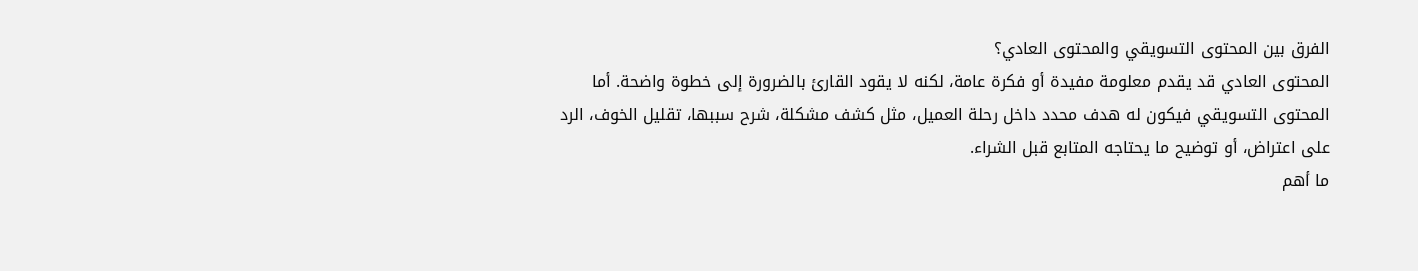الفرق بين المحتوى التسويقي والمحتوى العادي؟
المحتوى العادي قد يقدم معلومة مفيدة أو فكرة عامة، لكنه لا يقود القارئ بالضرورة إلى خطوة واضحة. أما المحتوى التسويقي فيكون له هدف محدد داخل رحلة العميل، مثل كشف مشكلة، شرح سببها، تقليل الخوف، الرد على اعتراض، أو توضيح ما يحتاجه المتابع قبل الشراء.
ما أهم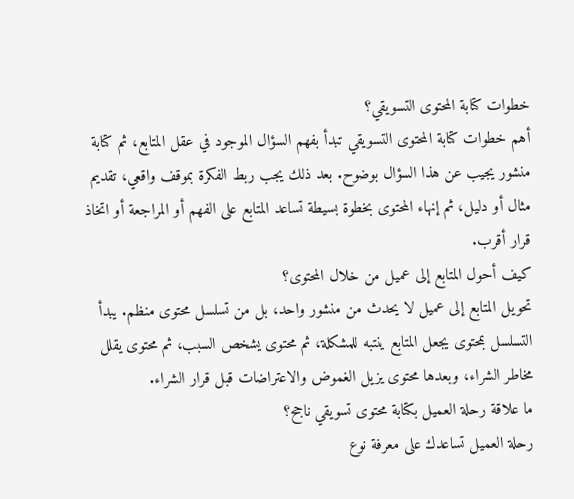خطوات كتابة المحتوى التسويقي؟
أهم خطوات كتابة المحتوى التسويقي تبدأ بفهم السؤال الموجود في عقل المتابع، ثم كتابة منشور يجيب عن هذا السؤال بوضوح. بعد ذلك يجب ربط الفكرة بموقف واقعي، تقديم مثال أو دليل، ثم إنهاء المحتوى بخطوة بسيطة تساعد المتابع على الفهم أو المراجعة أو اتخاذ قرار أقرب.
كيف أحول المتابع إلى عميل من خلال المحتوى؟
تحويل المتابع إلى عميل لا يحدث من منشور واحد، بل من تسلسل محتوى منظم. يبدأ التسلسل بمحتوى يجعل المتابع ينتبه للمشكلة، ثم محتوى يشخص السبب، ثم محتوى يقلل مخاطر الشراء، وبعدها محتوى يزيل الغموض والاعتراضات قبل قرار الشراء.
ما علاقة رحلة العميل بكتابة محتوى تسويقي ناجح؟
رحلة العميل تساعدك على معرفة نوع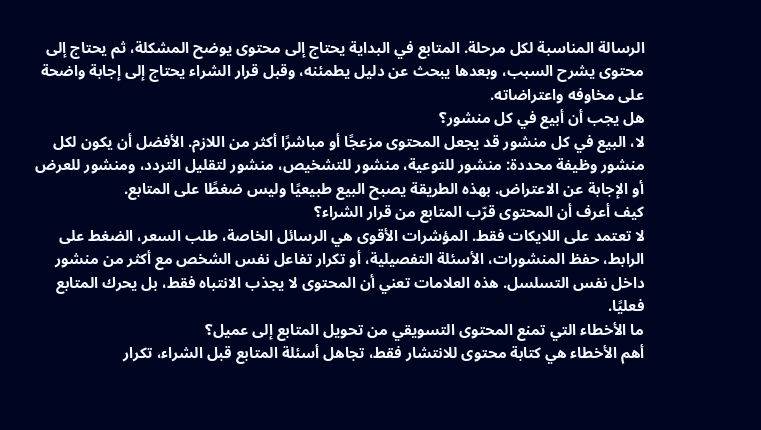الرسالة المناسبة لكل مرحلة. المتابع في البداية يحتاج إلى محتوى يوضح المشكلة، ثم يحتاج إلى محتوى يشرح السبب، وبعدها يبحث عن دليل يطمئنه، وقبل قرار الشراء يحتاج إلى إجابة واضحة على مخاوفه واعتراضاته.
هل يجب أن أبيع في كل منشور؟
لا، البيع في كل منشور قد يجعل المحتوى مزعجًا أو مباشرًا أكثر من اللازم. الأفضل أن يكون لكل منشور وظيفة محددة: منشور للتوعية، منشور للتشخيص، منشور لتقليل التردد، ومنشور للعرض أو الإجابة عن الاعتراض. بهذه الطريقة يصبح البيع طبيعيًا وليس ضغطًا على المتابع.
كيف أعرف أن المحتوى قرّب المتابع من قرار الشراء؟
لا تعتمد على اللايكات فقط. المؤشرات الأقوى هي الرسائل الخاصة، طلب السعر، الضغط على الرابط، حفظ المنشورات، الأسئلة التفصيلية، أو تكرار تفاعل نفس الشخص مع أكثر من منشور داخل نفس التسلسل. هذه العلامات تعني أن المحتوى لا يجذب الانتباه فقط، بل يحرك المتابع فعليًا.
ما الأخطاء التي تمنع المحتوى التسويقي من تحويل المتابع إلى عميل؟
أهم الأخطاء هي كتابة محتوى للانتشار فقط، تجاهل أسئلة المتابع قبل الشراء، تكرار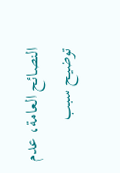النصائح العامة، عدم توضيح سبب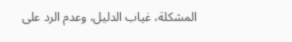المشكلة، غياب الدليل، وعدم الرد على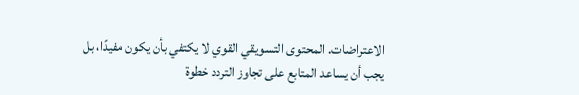الاعتراضات. المحتوى التسويقي القوي لا يكتفي بأن يكون مفيدًا، بل يجب أن يساعد المتابع على تجاوز التردد خطوة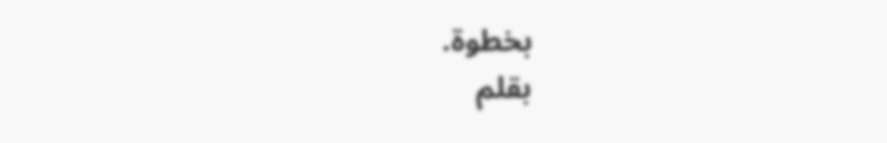بخطوة.
بقلم